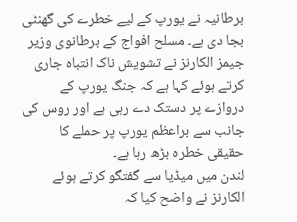برطانیہ نے یورپ کے لیے خطرے کی گھنٹی بجا دی ہے۔ مسلح افواج کے برطانوی وزیر جیمز الکارنز نے تشویش ناک انتباہ جاری کرتے ہوئے کہا ہے کہ جنگ یورپ کے دروازے پر دستک دے رہی ہے اور روس کی جانب سے براعظم یورپ پر حملے کا حقیقی خطرہ بڑھ رہا ہے۔
لندن میں میڈیا سے گفتگو کرتے ہوئے الکارنز نے واضح کیا کہ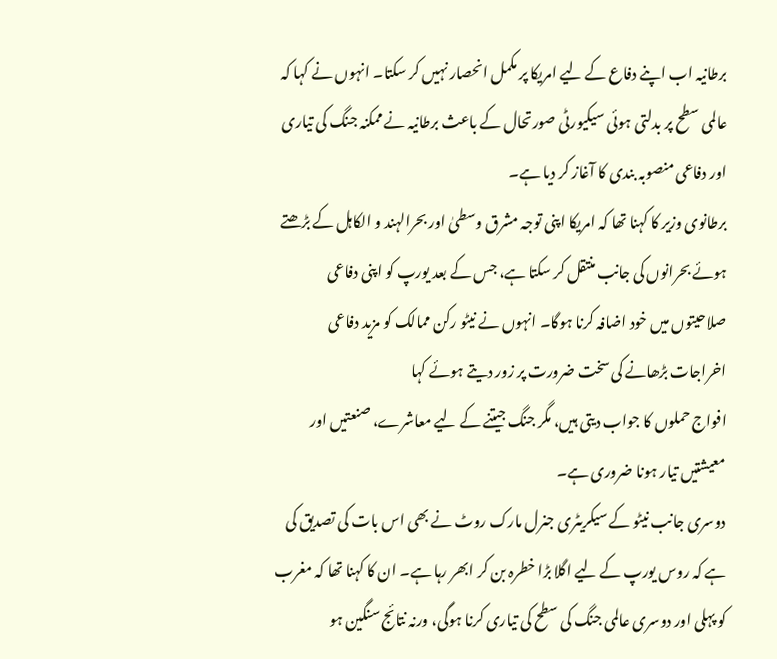برطانیہ اب اپنے دفاع کے لیے امریکا پر مکمل انحصار نہیں کر سکتا۔ انہوں نے کہا کہ عالمی سطح پر بدلتی ہوئی سیکیورٹی صورتحال کے باعث برطانیہ نے ممکنہ جنگ کی تیاری اور دفاعی منصوبہ بندی کا آغاز کر دیا ہے۔
برطانوی وزیر کا کہنا تھا کہ امریکا اپنی توجہ مشرق وسطیٰ اور بحرالہند و الکاہل کے بڑھتے ہوئے بحرانوں کی جانب منتقل کر سکتا ہے، جس کے بعد یورپ کو اپنی دفاعی صلاحیتوں میں خود اضافہ کرنا ہوگا۔ انہوں نے نیٹو رکن ممالک کو مزید دفاعی اخراجات بڑھانے کی سخت ضرورت پر زور دیتے ہوئے کہا
افواج حملوں کا جواب دیتی ہیں، مگر جنگ جیتنے کے لیے معاشرے، صنعتیں اور معیشتیں تیار ہونا ضروری ہے۔
دوسری جانب نیٹو کے سیکریٹری جنرل مارک روٹ نے بھی اس بات کی تصدیق کی ہے کہ روس یورپ کے لیے اگلا بڑا خطرہ بن کر ابھر رہا ہے۔ ان کا کہنا تھا کہ مغرب کو پہلی اور دوسری عالمی جنگ کی سطح کی تیاری کرنا ہوگی، ورنہ نتائج سنگین ہو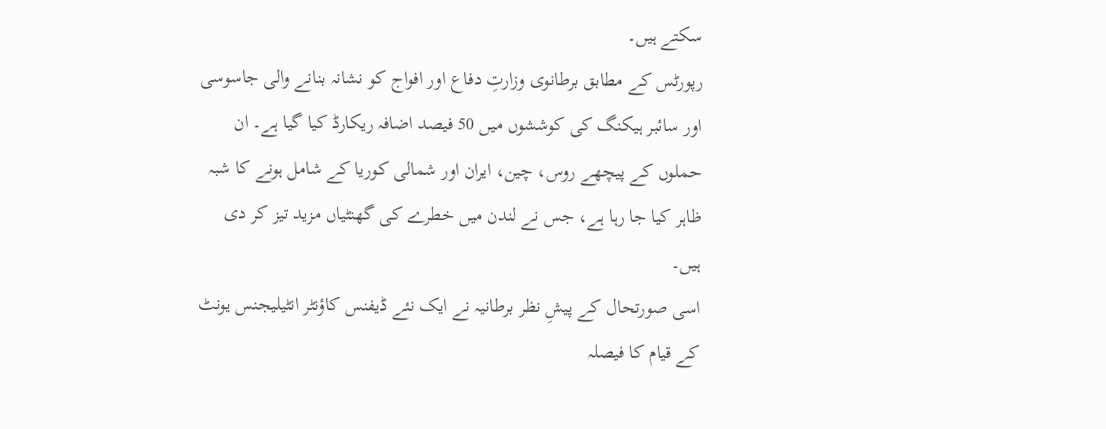سکتے ہیں۔
رپورٹس کے مطابق برطانوی وزارتِ دفاع اور افواج کو نشانہ بنانے والی جاسوسی اور سائبر ہیکنگ کی کوششوں میں 50 فیصد اضافہ ریکارڈ کیا گیا ہے۔ ان حملوں کے پیچھے روس، چین، ایران اور شمالی کوریا کے شامل ہونے کا شبہ ظاہر کیا جا رہا ہے، جس نے لندن میں خطرے کی گھنٹیاں مزید تیز کر دی ہیں۔
اسی صورتحال کے پیشِ نظر برطانیہ نے ایک نئے ڈیفنس کاؤنٹر انٹیلیجنس یونٹ کے قیام کا فیصلہ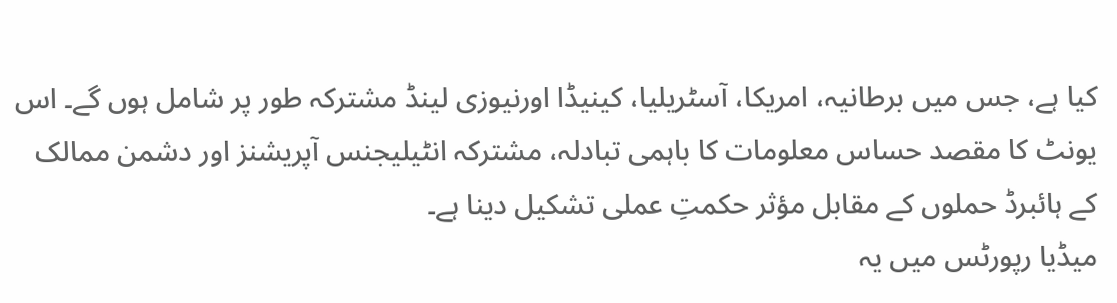کیا ہے، جس میں برطانیہ، امریکا، آسٹریلیا، کینیڈا اورنیوزی لینڈ مشترکہ طور پر شامل ہوں گے۔ اس یونٹ کا مقصد حساس معلومات کا باہمی تبادلہ، مشترکہ انٹیلیجنس آپریشنز اور دشمن ممالک کے ہائبرڈ حملوں کے مقابل مؤثر حکمتِ عملی تشکیل دینا ہے۔
میڈیا رپورٹس میں یہ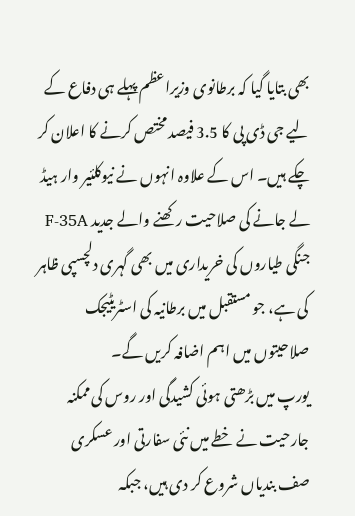بھی بتایا گیا کہ برطانوی وزیراعظم پہلے ہی دفاع کے لیے جی ڈی پی کا 3.5 فیصد مختص کرنے کا اعلان کر چکے ہیں۔ اس کے علاوہ انہوں نے نیوکلئیر وار ہیڈ لے جانے کی صلاحیت رکھنے والے جدید F-35A جنگی طیاروں کی خریداری میں بھی گہری دلچسپی ظاہر کی ہے، جو مستقبل میں برطانیہ کی اسٹریٹیجک صلاحیتوں میں اہم اضافہ کریں گے۔
یورپ میں بڑھتی ہوئی کشیدگی اور روس کی ممکنہ جارحیت نے خطے میں نئی سفارتی اور عسکری صف بندیاں شروع کر دی ہیں، جبکہ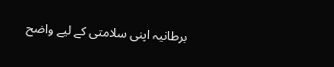برطانیہ اپنی سلامتی کے لیے واضح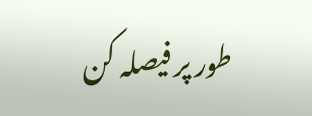طور پر فیصلہ کن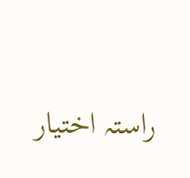راستہ اختیار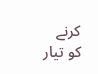کرنے کو تیار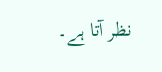نظر آتا ہے۔